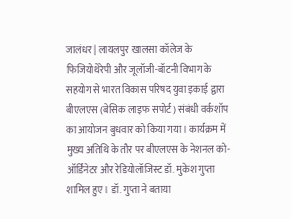जालंधर| लायलपुर खालसा कॉलेज के फिजियोथेरेपी और जूलॉजी-बॉटनी विभाग के सहयोग से भारत विकास परिषद युवा इकाई द्वारा बीएलएस (बेसिक लाइफ सपोर्ट) संबंधी वर्कशॉप का आयोजन बुधवार को किया गया। कार्यक्रम में मुख्य अतिथि के तौर पर बीएलएस के नेशनल को-ऑर्डिनेटर और रेडियोलॉजिस्ट डॉ. मुकेश गुप्ता शामिल हुए। डॉ. गुप्ता ने बताया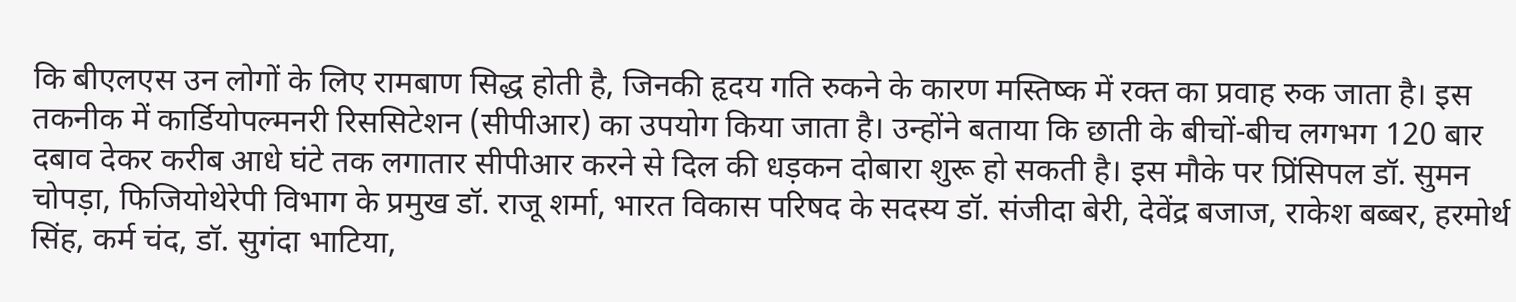कि बीएलएस उन लोगों के लिए रामबाण सिद्ध होती है, जिनकी हृदय गति रुकने के कारण मस्तिष्क में रक्त का प्रवाह रुक जाता है। इस तकनीक में कार्डियोपल्मनरी रिससिटेशन (सीपीआर) का उपयोग किया जाता है। उन्होंने बताया कि छाती के बीचों-बीच लगभग 120 बार दबाव देकर करीब आधे घंटे तक लगातार सीपीआर करने से दिल की धड़कन दोबारा शुरू हो सकती है। इस मौके पर प्रिंसिपल डॉ. सुमन चोपड़ा, फिजियोथेरेपी विभाग के प्रमुख डॉ. राजू शर्मा, भारत विकास परिषद के सदस्य डॉ. संजीदा बेरी, देवेंद्र बजाज, राकेश बब्बर, हरमोर्थ सिंह, कर्म चंद, डॉ. सुगंदा भाटिया,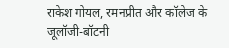राकेश गोयल, रमनप्रीत और कॉलेज के जूलॉजी-बॉटनी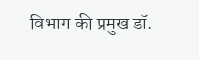विभाग की प्रमुख डॉ.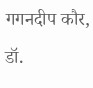गगनदीप कौर, डॉ.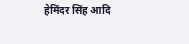हेमिंदर सिंह आदि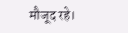मौजूद रहे।